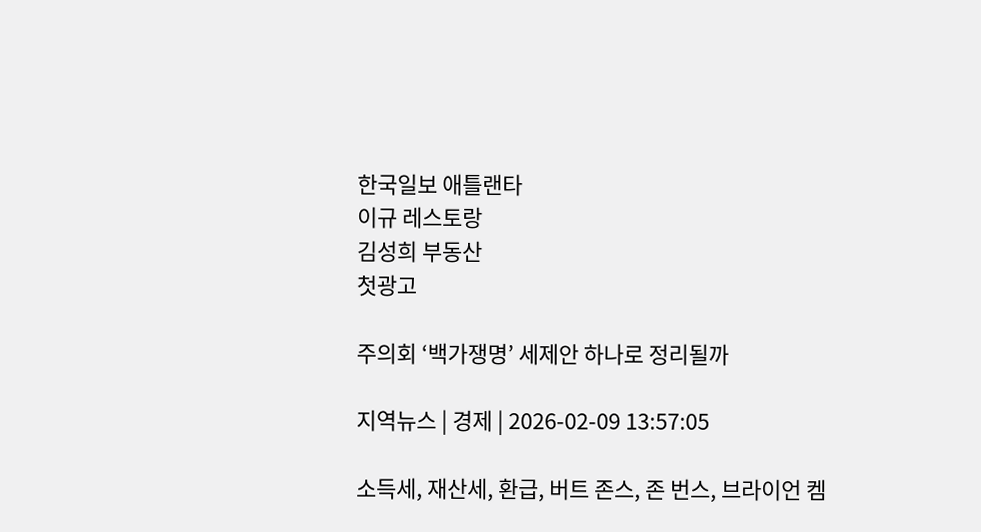한국일보 애틀랜타
이규 레스토랑
김성희 부동산
첫광고

주의회 ‘백가쟁명’ 세제안 하나로 정리될까

지역뉴스 | 경제 | 2026-02-09 13:57:05

소득세, 재산세, 환급, 버트 존스, 존 번스, 브라이언 켐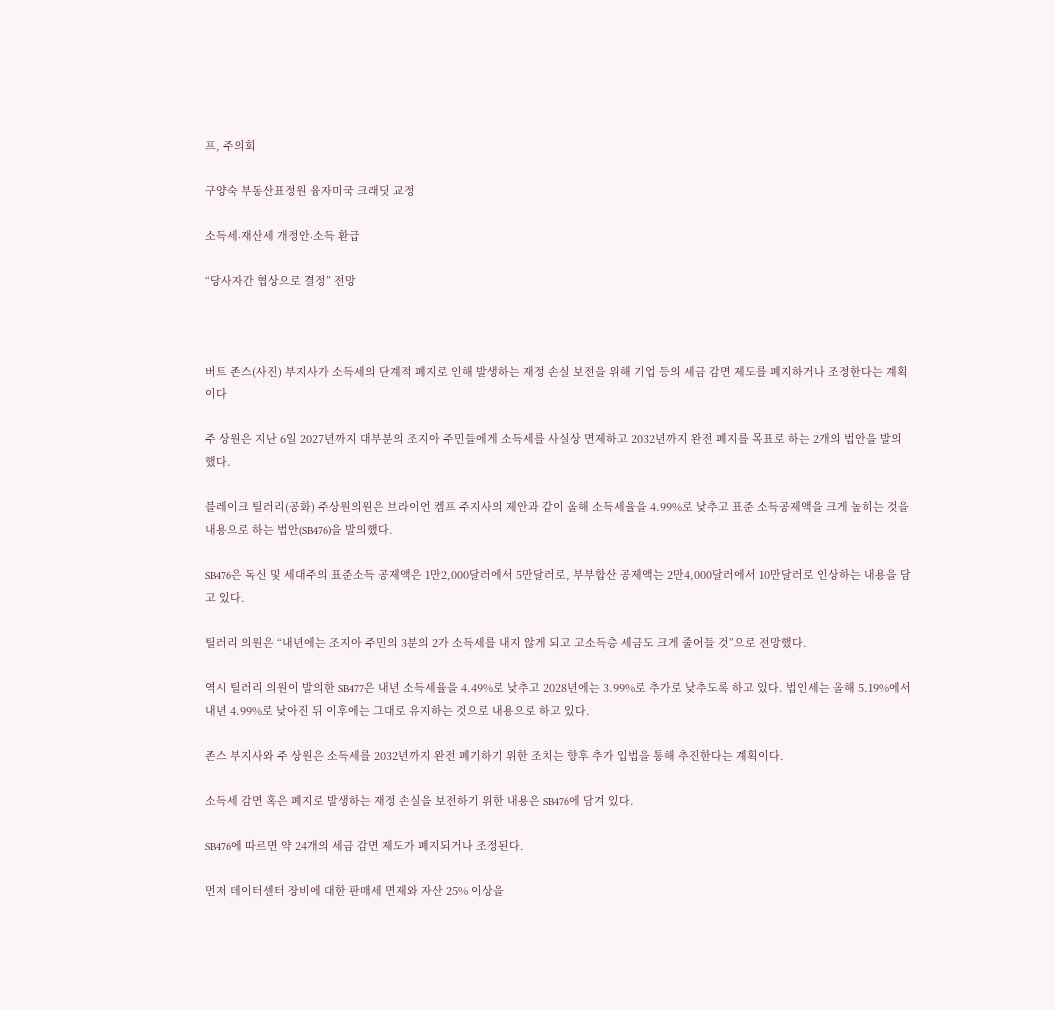프, 주의회

구양숙 부동산표정원 융자미국 크래딧 교정

소득세∙재산세 개정안∙소득 환급

“당사자간 협상으로 결정” 전망



버트 존스(사진) 부지사가 소득세의 단계적 폐지로 인해 발생하는 재정 손실 보전을 위해 기업 등의 세금 감면 제도를 폐지하거나 조정한다는 계획이다

주 상원은 지난 6일 2027년까지 대부분의 조지아 주민들에게 소득세를 사실상 면제하고 2032년까지 완전 폐지를 목표로 하는 2개의 법안을 발의했다.

블레이크 틸러리(공화) 주상원의원은 브라이언 켐프 주지사의 제안과 같이 올해 소득세율을 4.99%로 낮추고 표준 소득공제액을 크게 높히는 것을 내용으로 하는 법안(SB476)을 발의했다.

SB476은 독신 및 세대주의 표준소득 공제액은 1만2,000달러에서 5만달러로, 부부합산 공제액는 2만4,000달러에서 10만달러로 인상하는 내용을 담고 있다.

틸러리 의원은 “내년에는 조지아 주민의 3분의 2가 소득세를 내지 않게 되고 고소득층 세금도 크게 줄어들 것”으로 전망했다.

역시 틸러리 의원이 발의한 SB477은 내년 소득세율을 4.49%로 낮추고 2028년에는 3.99%로 추가로 낮추도록 하고 있다. 법인세는 올해 5.19%에서 내년 4.99%로 낮아진 뒤 이후에는 그대로 유지하는 것으로 내용으로 하고 있다.

존스 부지사와 주 상원은 소득세를 2032년까지 완전 폐기하기 위한 조치는 향후 추가 입법을 통해 추진한다는 계획이다.

소득세 감면 혹은 폐지로 발생하는 재정 손실을 보전하기 위한 내용은 SB476에 담겨 있다.

SB476에 따르면 약 24개의 세금 감면 제도가 폐지되거나 조정된다.

먼저 데이터센터 장비에 대한 판매세 면제와 자산 25% 이상을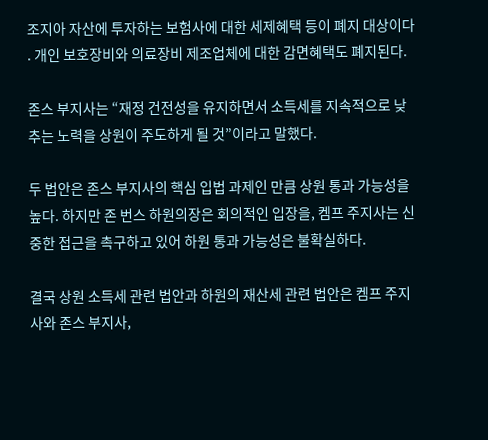조지아 자산에 투자하는 보험사에 대한 세제혜택 등이 폐지 대상이다 . 개인 보호장비와 의료장비 제조업체에 대한 감면혜택도 폐지된다.

존스 부지사는 “재정 건전성을 유지하면서 소득세를 지속적으로 낮추는 노력을 상원이 주도하게 될 것”이라고 말했다.

두 법안은 존스 부지사의 핵심 입법 과제인 만큼 상원 통과 가능성을 높다. 하지만 존 번스 하원의장은 회의적인 입장을, 켐프 주지사는 신중한 접근을 촉구하고 있어 하원 통과 가능성은 불확실하다.

결국 상원 소득세 관련 법안과 하원의 재산세 관련 법안은 켐프 주지사와 존스 부지사,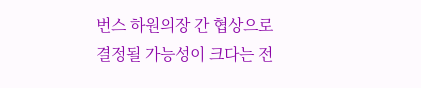번스 하원의장 간 협상으로 결정될 가능성이 크다는 전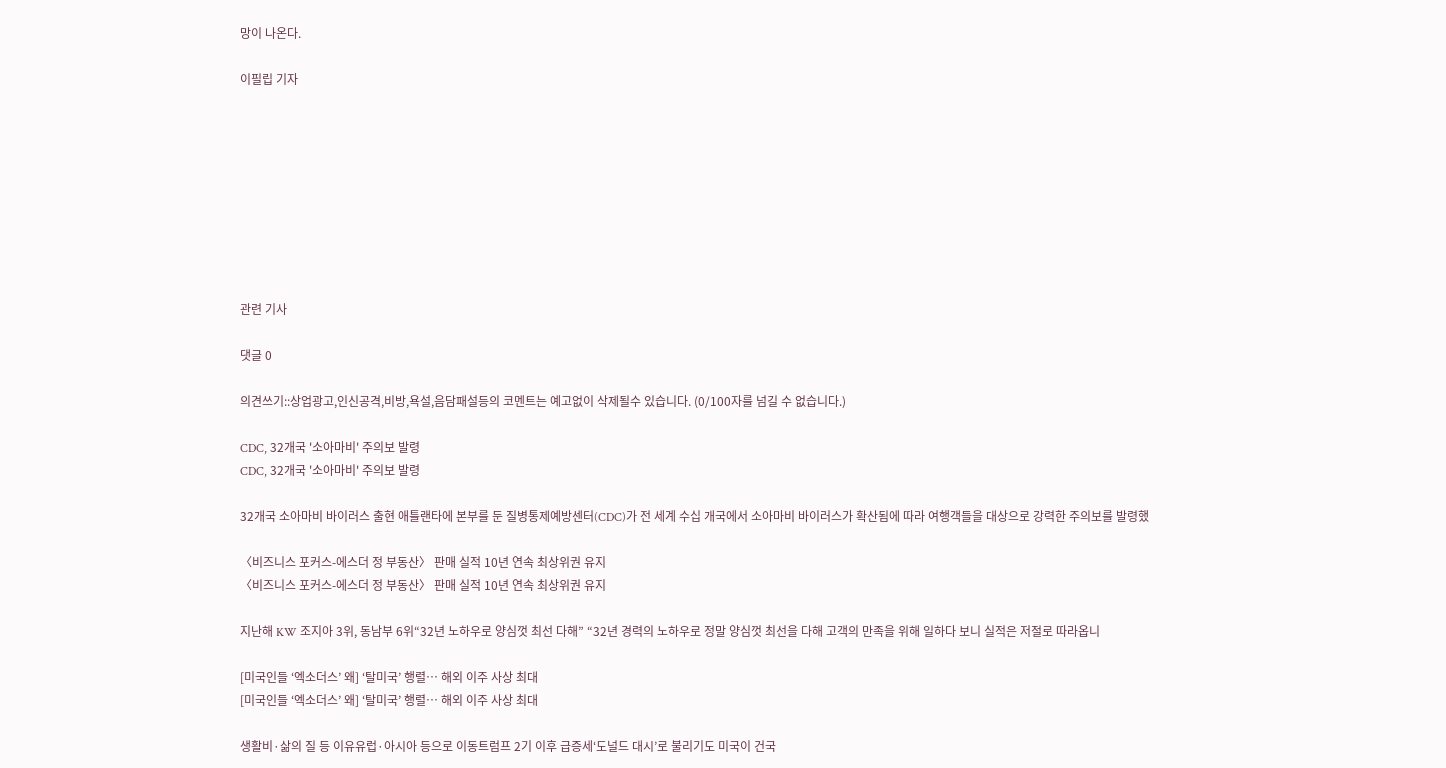망이 나온다.

이필립 기자









관련 기사

댓글 0

의견쓰기::상업광고,인신공격,비방,욕설,음담패설등의 코멘트는 예고없이 삭제될수 있습니다. (0/100자를 넘길 수 없습니다.)

CDC, 32개국 '소아마비' 주의보 발령
CDC, 32개국 '소아마비' 주의보 발령

32개국 소아마비 바이러스 출현 애틀랜타에 본부를 둔 질병통제예방센터(CDC)가 전 세계 수십 개국에서 소아마비 바이러스가 확산됨에 따라 여행객들을 대상으로 강력한 주의보를 발령했

〈비즈니스 포커스-에스더 정 부동산〉 판매 실적 10년 연속 최상위권 유지
〈비즈니스 포커스-에스더 정 부동산〉 판매 실적 10년 연속 최상위권 유지

지난해 KW 조지아 3위, 동남부 6위“32년 노하우로 양심껏 최선 다해” “32년 경력의 노하우로 정말 양심껏 최선을 다해 고객의 만족을 위해 일하다 보니 실적은 저절로 따라옵니

[미국인들 ‘엑소더스’ 왜] ‘탈미국’ 행렬… 해외 이주 사상 최대
[미국인들 ‘엑소더스’ 왜] ‘탈미국’ 행렬… 해외 이주 사상 최대

생활비·삶의 질 등 이유유럽·아시아 등으로 이동트럼프 2기 이후 급증세‘도널드 대시’로 불리기도 미국이 건국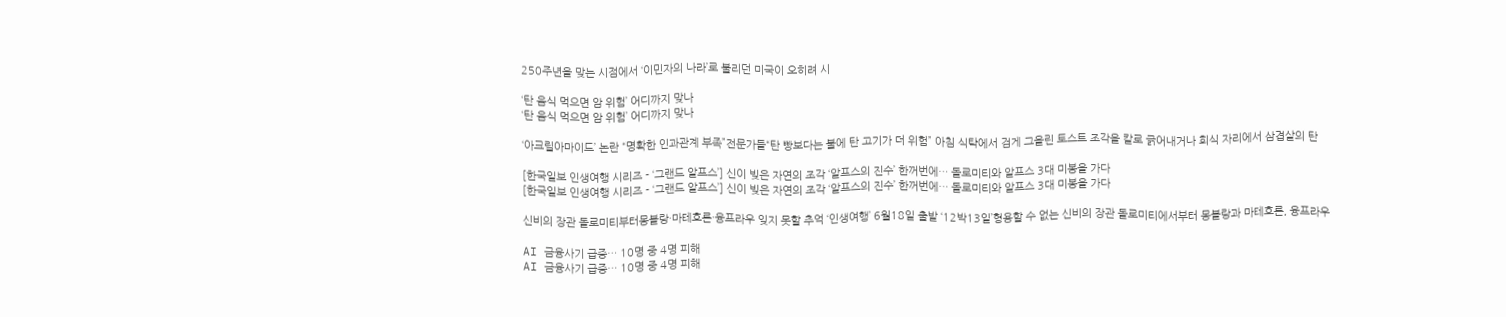250주년을 맞는 시점에서 ‘이민자의 나라’로 불리던 미국이 오히려 시

‘탄 음식 먹으면 암 위험’ 어디까지 맞나
‘탄 음식 먹으면 암 위험’ 어디까지 맞나

‘아크릴아마이드’ 논란 “명확한 인과관계 부족”전문가들“탄 빵보다는 불에 탄 고기가 더 위험” 아침 식탁에서 검게 그을린 토스트 조각을 칼로 긁어내거나 회식 자리에서 삼겹살의 탄

[한국일보 인생여행 시리즈 - ‘그랜드 알프스’] 신이 빚은 자연의 조각 ‘알프스의 진수’ 한꺼번에… 돌로미티와 알프스 3대 미봉을 가다
[한국일보 인생여행 시리즈 - ‘그랜드 알프스’] 신이 빚은 자연의 조각 ‘알프스의 진수’ 한꺼번에… 돌로미티와 알프스 3대 미봉을 가다

신비의 장관 돌로미티부터몽블랑·마테호른·융프라우 잊지 못할 추억 ‘인생여행’ 6월18일 출발 ‘12박13일’형용할 수 없는 신비의 장관 돌로미티에서부터 몽블랑과 마테호른, 융프라우

AI 금융사기 급증… 10명 중 4명 피해
AI 금융사기 급증… 10명 중 4명 피해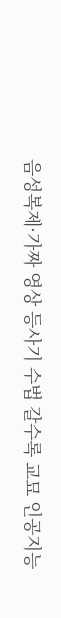음성복제·가짜 영상 등사기 수법 갈수록 교묘 인공지능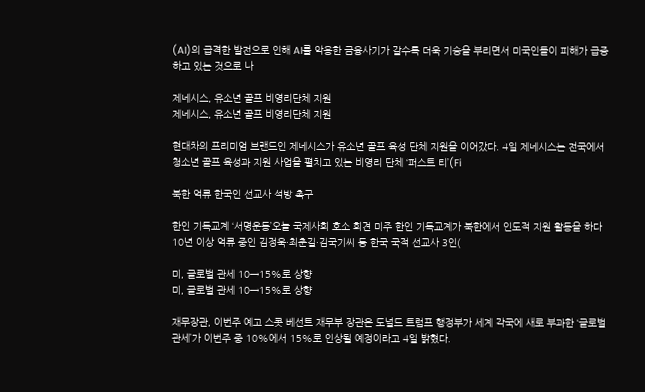(AI)의 급격한 발전으로 인해 AI를 악용한 금융사기가 갈수록 더욱 기승을 부리면서 미국인들이 피해가 급증하고 있는 것으로 나

제네시스, 유소년 골프 비영리단체 지원
제네시스, 유소년 골프 비영리단체 지원

현대차의 프리미엄 브랜드인 제네시스가 유소년 골프 육성 단체 지원을 이어갔다. 4일 제네시스는 전국에서 청소년 골프 육성과 지원 사업을 펼치고 있는 비영리 단체 ‘퍼스트 티’(Fi

북한 억류 한국인 선교사 석방 촉구

한인 기독교계 ‘서명운동’오늘 국제사회 호소 회견 미주 한인 기독교계가 북한에서 인도적 지원 활동을 하다 10년 이상 억류 중인 김정욱·최춘길·김국기씨 등 한국 국적 선교사 3인(

미, 글로벌 관세 10→15%로 상향
미, 글로벌 관세 10→15%로 상향

재무장관, 이번주 예고 스콧 베선트 재무부 장관은 도널드 트럼프 행정부가 세계 각국에 새로 부과한 ‘글로벌 관세’가 이번주 중 10%에서 15%로 인상될 예정이라고 4일 밝혔다.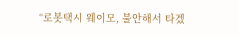“로봇택시 웨이모, 불안해서 타겠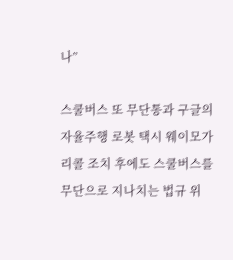나”

스쿨버스 또 무단통과 구글의 자율주행 로봇 택시 웨이모가 리콜 조치 후에도 스쿨버스를 무단으로 지나치는 법규 위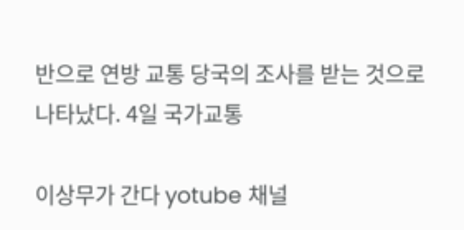반으로 연방 교통 당국의 조사를 받는 것으로 나타났다. 4일 국가교통

이상무가 간다 yotube 채널